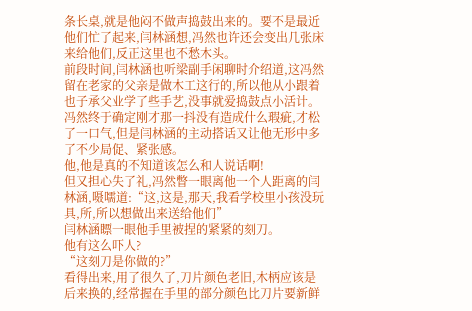条长桌,就是他闷不做声捣鼓出来的。要不是最近他们忙了起来,闫林涵想,冯然也许还会变出几张床来给他们,反正这里也不愁木头。
前段时间,闫林涵也听梁副手闲聊时介绍道,这冯然留在老家的父亲是做木工这行的,所以他从小跟着也子承父业学了些手艺,没事就爱捣鼓点小活计。
冯然终于确定刚才那一抖没有造成什么瑕疵,才松了一口气,但是闫林涵的主动搭话又让他无形中多了不少局促、紧张感。
他,他是真的不知道该怎么和人说话啊!
但又担心失了礼,冯然瞥一眼离他一个人距离的闫林涵,嗫嚅道:“这,这是,那天,我看学校里小孩没玩具,所,所以想做出来送给他们”
闫林涵瞟一眼他手里被捏的紧紧的刻刀。
他有这么吓人?
“这刻刀是你做的?”
看得出来,用了很久了,刀片颜色老旧,木柄应该是后来换的,经常握在手里的部分颜色比刀片要新鲜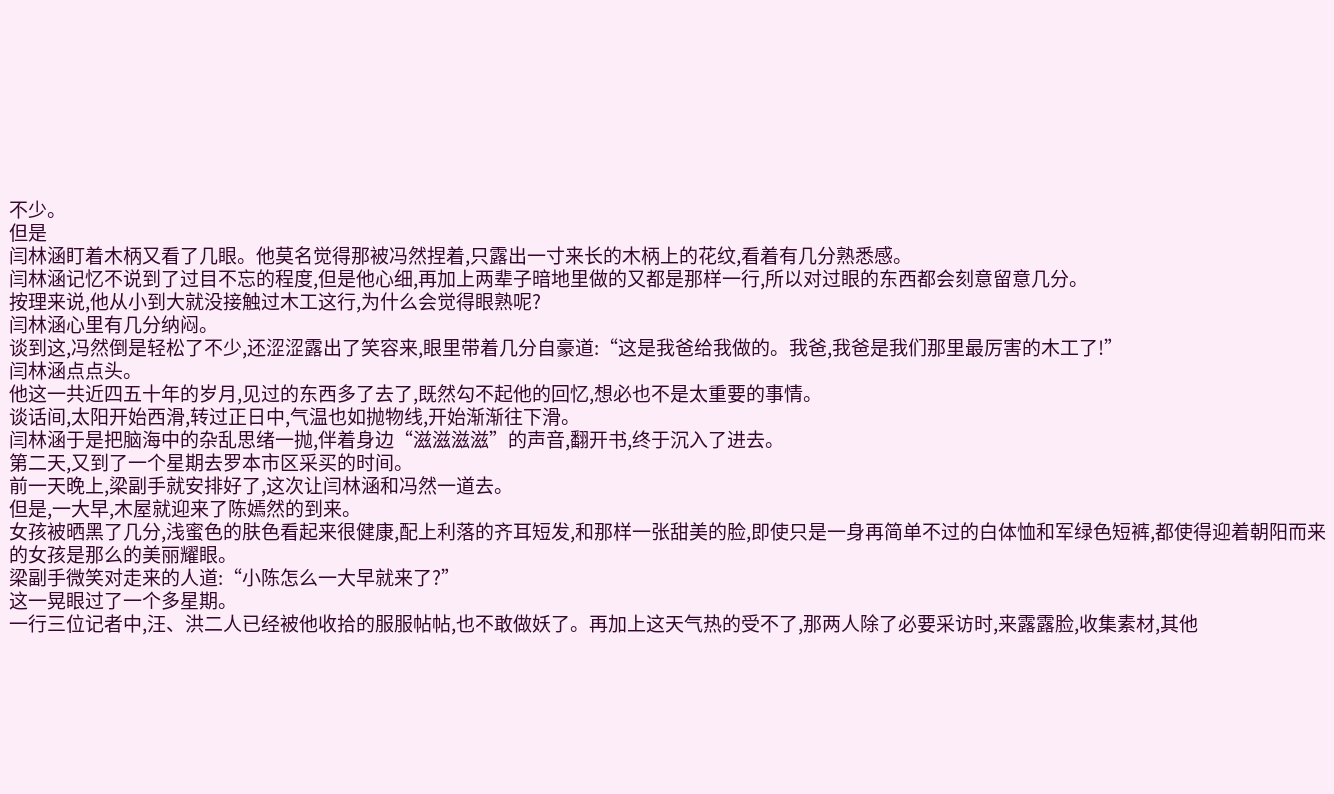不少。
但是
闫林涵盯着木柄又看了几眼。他莫名觉得那被冯然捏着,只露出一寸来长的木柄上的花纹,看着有几分熟悉感。
闫林涵记忆不说到了过目不忘的程度,但是他心细,再加上两辈子暗地里做的又都是那样一行,所以对过眼的东西都会刻意留意几分。
按理来说,他从小到大就没接触过木工这行,为什么会觉得眼熟呢?
闫林涵心里有几分纳闷。
谈到这,冯然倒是轻松了不少,还涩涩露出了笑容来,眼里带着几分自豪道:“这是我爸给我做的。我爸,我爸是我们那里最厉害的木工了!”
闫林涵点点头。
他这一共近四五十年的岁月,见过的东西多了去了,既然勾不起他的回忆,想必也不是太重要的事情。
谈话间,太阳开始西滑,转过正日中,气温也如抛物线,开始渐渐往下滑。
闫林涵于是把脑海中的杂乱思绪一抛,伴着身边“滋滋滋滋”的声音,翻开书,终于沉入了进去。
第二天,又到了一个星期去罗本市区采买的时间。
前一天晚上,梁副手就安排好了,这次让闫林涵和冯然一道去。
但是,一大早,木屋就迎来了陈嫣然的到来。
女孩被晒黑了几分,浅蜜色的肤色看起来很健康,配上利落的齐耳短发,和那样一张甜美的脸,即使只是一身再简单不过的白体恤和军绿色短裤,都使得迎着朝阳而来的女孩是那么的美丽耀眼。
梁副手微笑对走来的人道:“小陈怎么一大早就来了?”
这一晃眼过了一个多星期。
一行三位记者中,汪、洪二人已经被他收拾的服服帖帖,也不敢做妖了。再加上这天气热的受不了,那两人除了必要采访时,来露露脸,收集素材,其他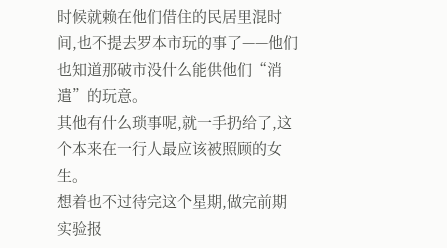时候就赖在他们借住的民居里混时间,也不提去罗本市玩的事了——他们也知道那破市没什么能供他们“消遣”的玩意。
其他有什么琐事呢,就一手扔给了,这个本来在一行人最应该被照顾的女生。
想着也不过待完这个星期,做完前期实验报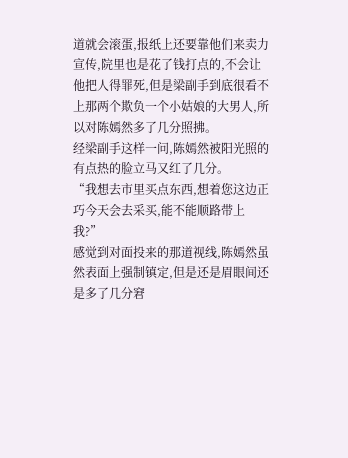道就会滚蛋,报纸上还要靠他们来卖力宣传,院里也是花了钱打点的,不会让他把人得罪死,但是梁副手到底很看不上那两个欺负一个小姑娘的大男人,所以对陈嫣然多了几分照拂。
经梁副手这样一问,陈嫣然被阳光照的有点热的脸立马又红了几分。
“我想去市里买点东西,想着您这边正巧今天会去采买,能不能顺路带上我?”
感觉到对面投来的那道视线,陈嫣然虽然表面上强制镇定,但是还是眉眼间还是多了几分窘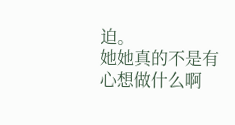迫。
她她真的不是有心想做什么啊